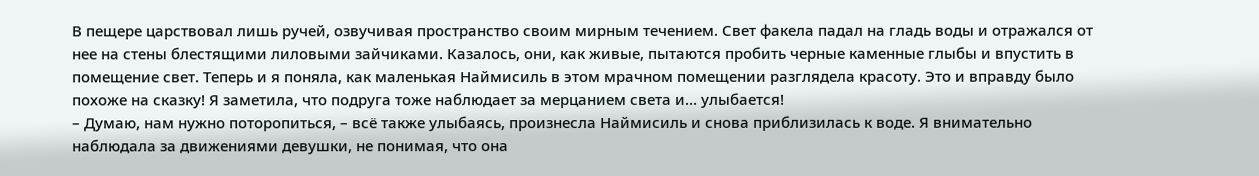В пещере царствовал лишь ручей, озвучивая пространство своим мирным течением. Свет факела падал на гладь воды и отражался от нее на стены блестящими лиловыми зайчиками. Казалось, они, как живые, пытаются пробить черные каменные глыбы и впустить в помещение свет. Теперь и я поняла, как маленькая Наймисиль в этом мрачном помещении разглядела красоту. Это и вправду было похоже на сказку! Я заметила, что подруга тоже наблюдает за мерцанием света и... улыбается!
– Думаю, нам нужно поторопиться, – всё также улыбаясь, произнесла Наймисиль и снова приблизилась к воде. Я внимательно наблюдала за движениями девушки, не понимая, что она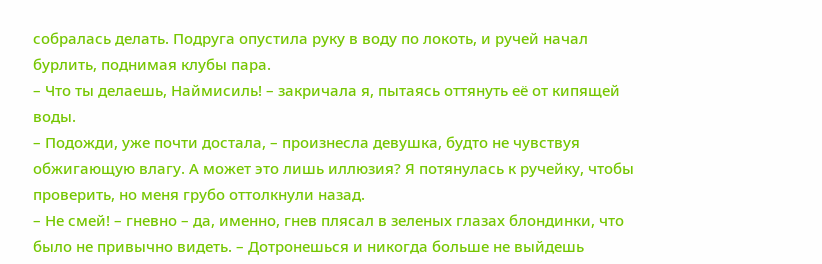собралась делать. Подруга опустила руку в воду по локоть, и ручей начал бурлить, поднимая клубы пара.
– Что ты делаешь, Наймисиль! – закричала я, пытаясь оттянуть её от кипящей воды.
– Подожди, уже почти достала, – произнесла девушка, будто не чувствуя обжигающую влагу. А может это лишь иллюзия? Я потянулась к ручейку, чтобы проверить, но меня грубо оттолкнули назад.
– Не смей! – гневно – да, именно, гнев плясал в зеленых глазах блондинки, что было не привычно видеть. – Дотронешься и никогда больше не выйдешь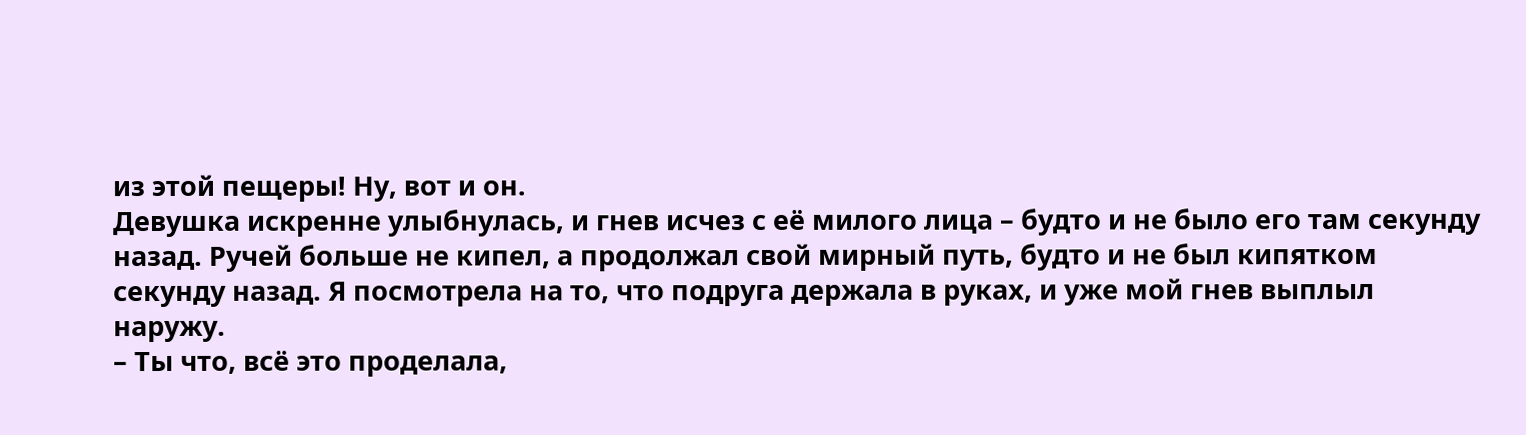из этой пещеры! Ну, вот и он.
Девушка искренне улыбнулась, и гнев исчез с её милого лица – будто и не было его там секунду назад. Ручей больше не кипел, а продолжал свой мирный путь, будто и не был кипятком секунду назад. Я посмотрела на то, что подруга держала в руках, и уже мой гнев выплыл наружу.
– Ты что, всё это проделала,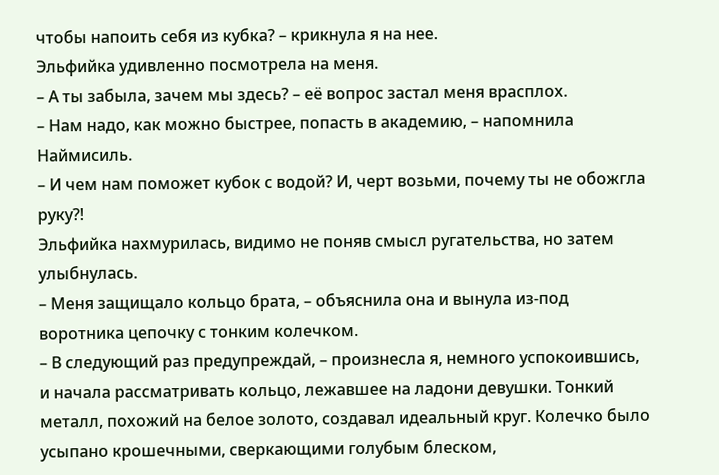чтобы напоить себя из кубка? – крикнула я на нее.
Эльфийка удивленно посмотрела на меня.
– А ты забыла, зачем мы здесь? – её вопрос застал меня врасплох.
– Нам надо, как можно быстрее, попасть в академию, – напомнила Наймисиль.
– И чем нам поможет кубок с водой? И, черт возьми, почему ты не обожгла руку?!
Эльфийка нахмурилась, видимо не поняв смысл ругательства, но затем улыбнулась.
– Меня защищало кольцо брата, – объяснила она и вынула из-под воротника цепочку с тонким колечком.
– В следующий раз предупреждай, – произнесла я, немного успокоившись, и начала рассматривать кольцо, лежавшее на ладони девушки. Тонкий металл, похожий на белое золото, создавал идеальный круг. Колечко было усыпано крошечными, сверкающими голубым блеском,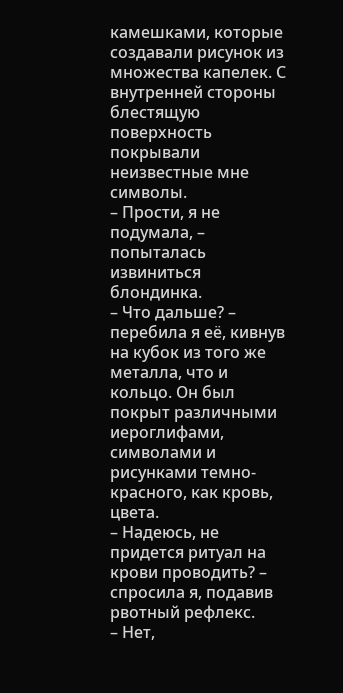камешками, которые создавали рисунок из множества капелек. С внутренней стороны блестящую поверхность покрывали неизвестные мне символы.
– Прости, я не подумала, – попыталась извиниться блондинка.
– Что дальше? – перебила я её, кивнув на кубок из того же металла, что и кольцо. Он был покрыт различными иероглифами, символами и рисунками темно-красного, как кровь, цвета.
– Надеюсь, не придется ритуал на крови проводить? – спросила я, подавив рвотный рефлекс.
– Нет,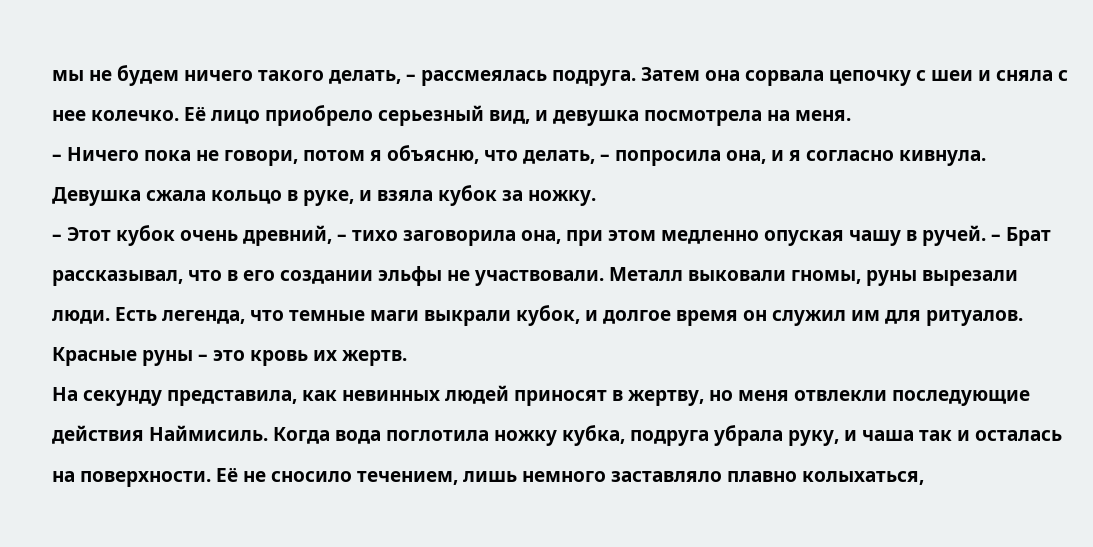мы не будем ничего такого делать, – рассмеялась подруга. Затем она сорвала цепочку с шеи и сняла с нее колечко. Её лицо приобрело серьезный вид, и девушка посмотрела на меня.
– Ничего пока не говори, потом я объясню, что делать, – попросила она, и я согласно кивнула. Девушка сжала кольцо в руке, и взяла кубок за ножку.
– Этот кубок очень древний, – тихо заговорила она, при этом медленно опуская чашу в ручей. – Брат рассказывал, что в его создании эльфы не участвовали. Металл выковали гномы, руны вырезали люди. Есть легенда, что темные маги выкрали кубок, и долгое время он служил им для ритуалов. Красные руны – это кровь их жертв.
На секунду представила, как невинных людей приносят в жертву, но меня отвлекли последующие действия Наймисиль. Когда вода поглотила ножку кубка, подруга убрала руку, и чаша так и осталась на поверхности. Её не сносило течением, лишь немного заставляло плавно колыхаться,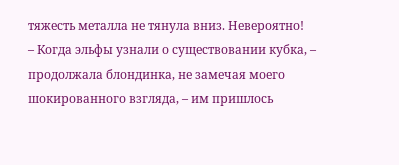тяжесть металла не тянула вниз. Невероятно!
– Когда эльфы узнали о существовании кубка, – продолжала блондинка, не замечая моего шокированного взгляда, – им пришлось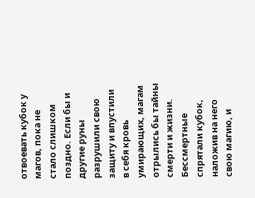отвоевать кубок у магов, пока не стало слишком поздно. Если бы и другие руны разрушили свою защиту и впустили в себя кровь умирающих, магам отрылись бы тайны смерти и жизни. Бессмертные спрятали кубок, наложив на него свою магию, и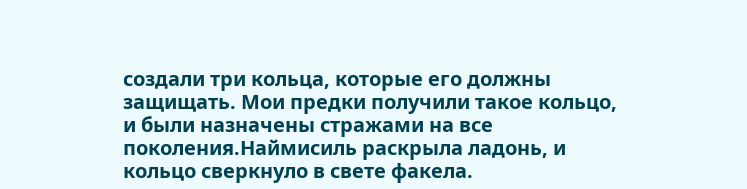создали три кольца, которые его должны защищать. Мои предки получили такое кольцо, и были назначены стражами на все поколения.Наймисиль раскрыла ладонь, и кольцо сверкнуло в свете факела.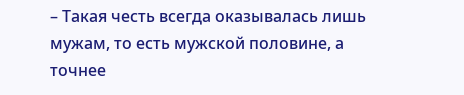– Такая честь всегда оказывалась лишь мужам, то есть мужской половине, а точнее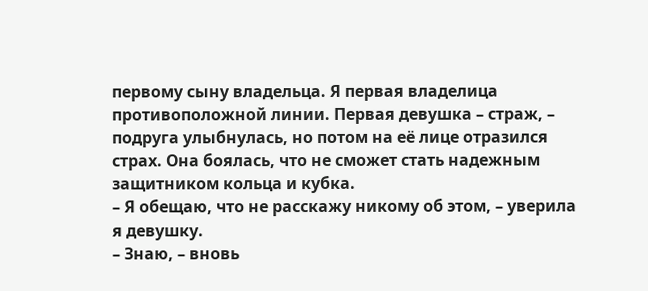первому сыну владельца. Я первая владелица противоположной линии. Первая девушка – страж, – подруга улыбнулась, но потом на её лице отразился страх. Она боялась, что не сможет стать надежным защитником кольца и кубка.
– Я обещаю, что не расскажу никому об этом, – уверила я девушку.
– Знаю, – вновь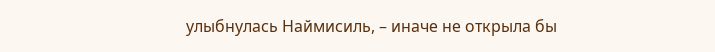улыбнулась Наймисиль, – иначе не открыла бы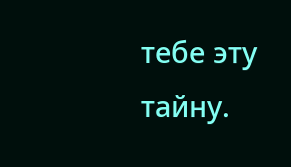тебе эту тайну.